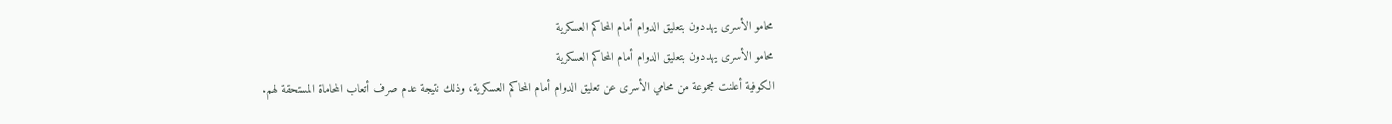محامو الأسرى يهددون بتعليق الدوام أمام المحاكم العسكرية
محامو الأسرى يهددون بتعليق الدوام أمام المحاكم العسكرية
الكوفية أعلنت مجموعة من محامي الأسرى عن تعليق الدوام أمام المحاكم العسكرية، وذلك نتيجة عدم صرف أتعاب المحاماة المستحقة لهم.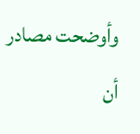وأوضحت مصادر أن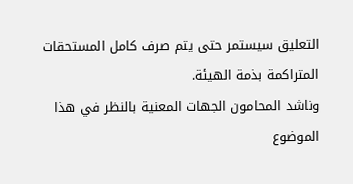التعليق سيستمر حتى يتم صرف كامل المستحقات المتراكمة بذمة الهيئة.
وناشد المحامون الجهات المعنية بالنظر في هذا الموضوع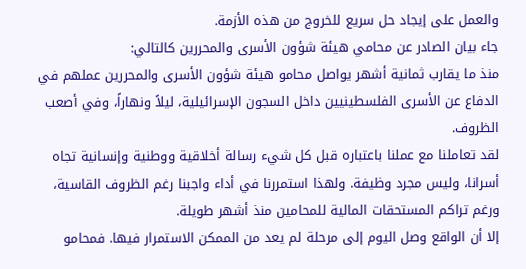والعمل على إيجاد حل سريع للخروج من هذه الأزمة.
جاء بيان الصادر عن محامي هيئة شؤون الأسرى والمحررين كالتالي:
منذ ما يقارب ثمانية أشهر يواصل محامو هيئة شؤون الأسرى والمحررين عملهم في الدفاع عن الأسرى الفلسطينيين داخل السجون الإسرائيلية، ليلاً ونهاراً، وفي أصعب الظروف.
لقد تعاملنا مع عملنا باعتباره قبل كل شيء رسالة أخلاقية ووطنية وإنسانية تجاه أسرانا، وليس مجرد وظيفة. ولهذا استمررنا في أداء واجبنا رغم الظروف القاسية، ورغم تراكم المستحقات المالية للمحامين منذ أشهر طويلة.
إلا أن الواقع وصل اليوم إلى مرحلة لم يعد من الممكن الاستمرار فيها. فمحامو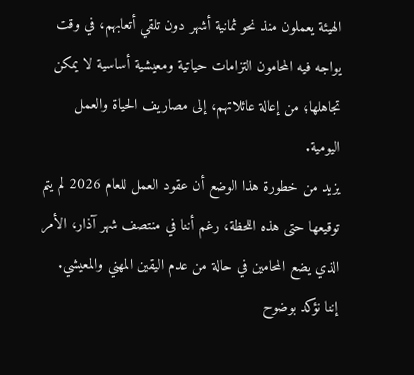الهيئة يعملون منذ نحو ثمانية أشهر دون تلقي أتعابهم، في وقت يواجه فيه المحامون التزامات حياتية ومعيشية أساسية لا يمكن تجاهلها؛ من إعالة عائلاتهم، إلى مصاريف الحياة والعمل اليومية.
يزيد من خطورة هذا الوضع أن عقود العمل للعام 2026 لم يتم توقيعها حتى هذه اللحظة، رغم أننا في منتصف شهر آذار، الأمر الذي يضع المحامين في حالة من عدم اليقين المهني والمعيشي.
إننا نؤكد بوضوح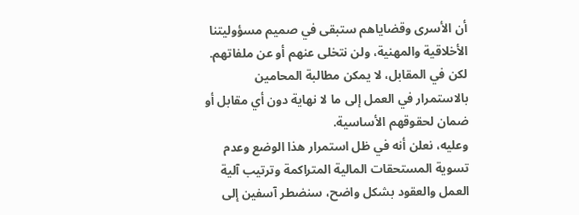أن الأسرى وقضاياهم ستبقى في صميم مسؤوليتنا الأخلاقية والمهنية، ولن نتخلى عنهم أو عن ملفاتهم. لكن في المقابل، لا يمكن مطالبة المحامين بالاستمرار في العمل إلى ما لا نهاية دون أي مقابل أو ضمان لحقوقهم الأساسية.
وعليه، نعلن أنه في ظل استمرار هذا الوضع وعدم تسوية المستحقات المالية المتراكمة وترتيب آلية العمل والعقود بشكل واضح، سنضطر آسفين إلى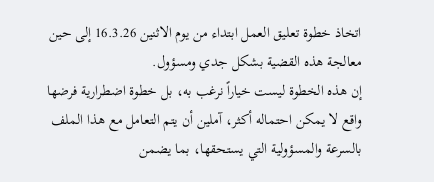اتخاذ خطوة تعليق العمل ابتداء من يوم الاثنين 16.3.26 إلى حين معالجة هذه القضية بشكل جدي ومسؤول.
إن هذه الخطوة ليست خياراً نرغب به، بل خطوة اضطرارية فرضها واقع لا يمكن احتماله أكثر، آملين أن يتم التعامل مع هذا الملف بالسرعة والمسؤولية التي يستحقها، بما يضمن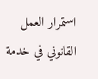استمرار العمل القانوني في خدمة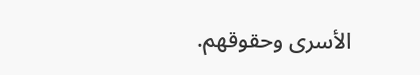الأسرى وحقوقهم.